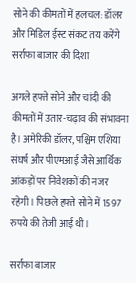सोने की कीमतों में हलचल: डॉलर और मिडिल ईस्ट संकट तय करेंगे सर्राफा बाजार की दिशा

अगले हफ्ते सोने और चांदी की कीमतों में उतार-चढ़ाव की संभावना है। अमेरिकी डॉलर, पश्चिम एशिया संघर्ष और पीएमआई जैसे आर्थिक आंकड़ों पर निवेशकों की नजर रहेगी। पिछले हफ्ते सोने में 1597 रुपये की तेजी आई थी।

सर्राफा बाजार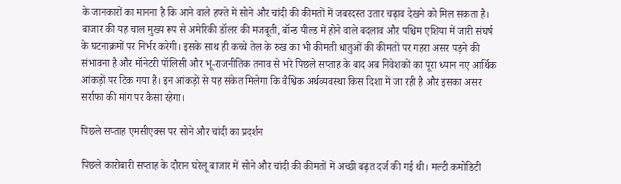के जानकारों का मानना है कि आने वाले हफ्ते में सोने और चांदी की कीमतों में जबरदस्त उतार चढ़ाव देखने को मिल सकता है। बाजार की यह चाल मुख्य रूप से अमेरिकी डॉलर की मजबूती, बॉन्ड यील्ड में होने वाले बदलाव और पश्चिम एशिया में जारी संघर्ष के घटनाक्रमों पर निर्भर करेगी। इसके साथ ही कच्चे तेल के रुख का भी कीमती धातुओं की कीमतों पर गहरा असर पड़ने की संभावना है और मॉनेटरी पॉलिसी और भू-राजनीतिक तनाव से भरे पिछले सप्ताह के बाद अब निवेशकों का पूरा ध्यान नए आर्थिक आंकड़ों पर टिक गया है। इन आंकड़ों से यह संकेत मिलेगा कि वैश्विक अर्थव्यवस्था किस दिशा में जा रही है और इसका असर सर्राफा की मांग पर कैसा रहेगा।

पिछले सप्ताह एमसीएक्स पर सोने और चांदी का प्रदर्शन

पिछले कारोबारी सप्ताह के दौरान घरेलू बाजार में सोने और चांदी की कीमतों में अच्छी बढ़त दर्ज की गई थी। मल्टी कमोडिटी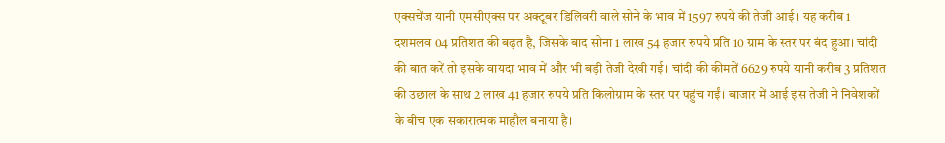एक्सचेंज यानी एमसीएक्स पर अक्टूबर डिलिवरी वाले सोने के भाव में 1597 रुपये की तेजी आई। यह करीब 1 दशमलव 04 प्रतिशत की बढ़त है, जिसके बाद सोना 1 लाख 54 हजार रुपये प्रति 10 ग्राम के स्तर पर बंद हुआ। चांदी की बात करें तो इसके वायदा भाव में और भी बड़ी तेजी देखी गई। चांदी की कीमतें 6629 रुपये यानी करीब 3 प्रतिशत की उछाल के साथ 2 लाख 41 हजार रुपये प्रति किलोग्राम के स्तर पर पहुंच गईं। बाजार में आई इस तेजी ने निवेशकों के बीच एक सकारात्मक माहौल बनाया है।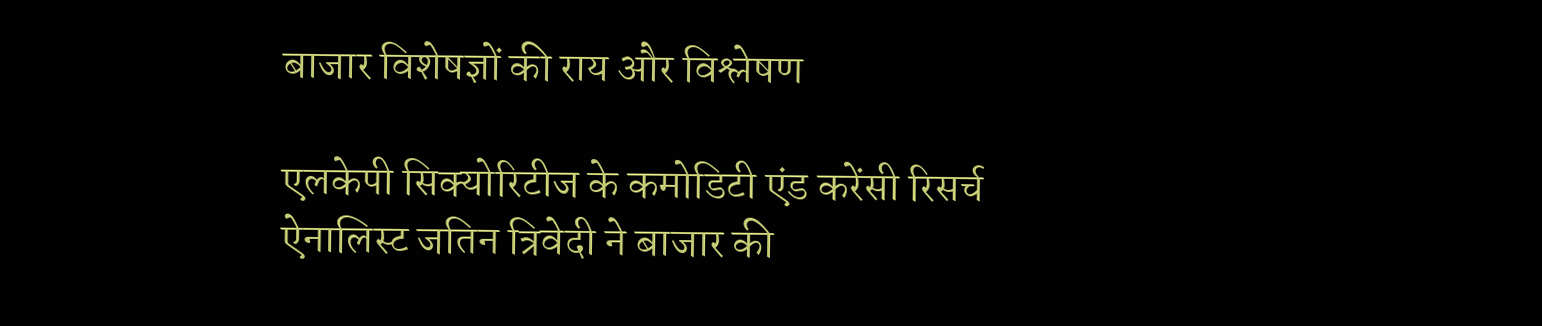बाजार विशेषज्ञों की राय और विश्लेषण

एलकेपी सिक्योरिटीज के कमोडिटी एंड करेंसी रिसर्च ऐनालिस्ट जतिन त्रिवेदी ने बाजार की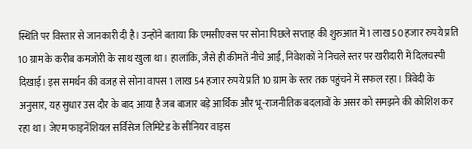स्थिति पर विस्तार से जानकारी दी है। उन्होंने बताया कि एमसीएक्स पर सोना पिछले सप्ताह की शुरुआत में 1 लाख 50 हजार रुपये प्रति 10 ग्राम के करीब कमजोरी के साथ खुला था। हालांकि, जैसे ही कीमतें नीचे आईं, निवेशकों ने निचले स्तर पर खरीदारी में दिलचस्पी दिखाई। इस समर्थन की वजह से सोना वापस 1 लाख 54 हजार रुपये प्रति 10 ग्राम के स्तर तक पहुंचने में सफल रहा। त्रिवेदी के अनुसार, यह सुधार उस दौर के बाद आया है जब बाजार बड़े आर्थिक और भू-राजनीतिक बदलावों के असर को समझने की कोशिश कर रहा था। जेएम फाइनेंशियल सर्विसेज लिमिटेड के सीनियर वाइस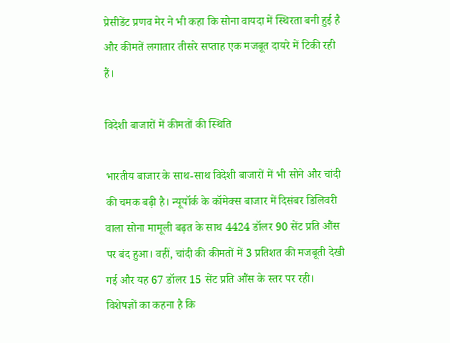प्रेसीडेंट प्रणव मेर ने भी कहा कि सोना वायदा में स्थिरता बनी हुई है और कीमतें लगातार तीसरे सप्ताह एक मजबूत दायरे में टिकी रही हैं।

विदेशी बाजारों में कीमतों की स्थिति

भारतीय बाजार के साथ-साथ विदेशी बाजारों में भी सोने और चांदी की चमक बढ़ी है। न्यूयॉर्क के कॉमेक्स बाजार में दिसंबर डिलिवरी वाला सोना मामूली बढ़त के साथ 4424 डॉलर 90 सेंट प्रति औंस पर बंद हुआ। वहीं, चांदी की कीमतों में 3 प्रतिशत की मजबूती देखी गई और यह 67 डॉलर 15 सेंट प्रति औंस के स्तर पर रही। विशेषज्ञों का कहना है कि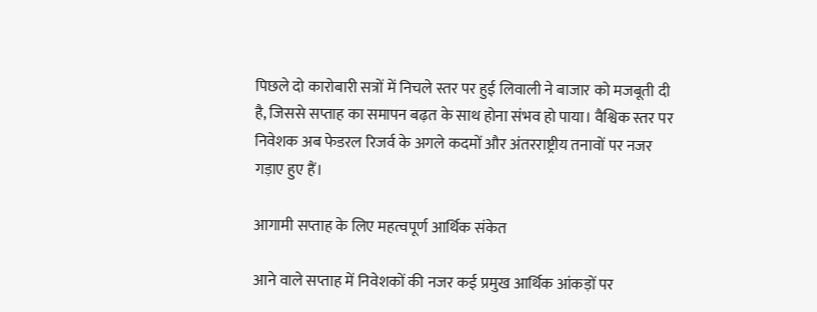पिछले दो कारोबारी सत्रों में निचले स्तर पर हुई लिवाली ने बाजार को मजबूती दी है, जिससे सप्ताह का समापन बढ़त के साथ होना संभव हो पाया। वैश्विक स्तर पर निवेशक अब फेडरल रिजर्व के अगले कदमों और अंतरराष्ट्रीय तनावों पर नजर गड़ाए हुए हैं।

आगामी सप्ताह के लिए महत्वपूर्ण आर्थिक संकेत

आने वाले सप्ताह में निवेशकों की नजर कई प्रमुख आर्थिक आंकड़ों पर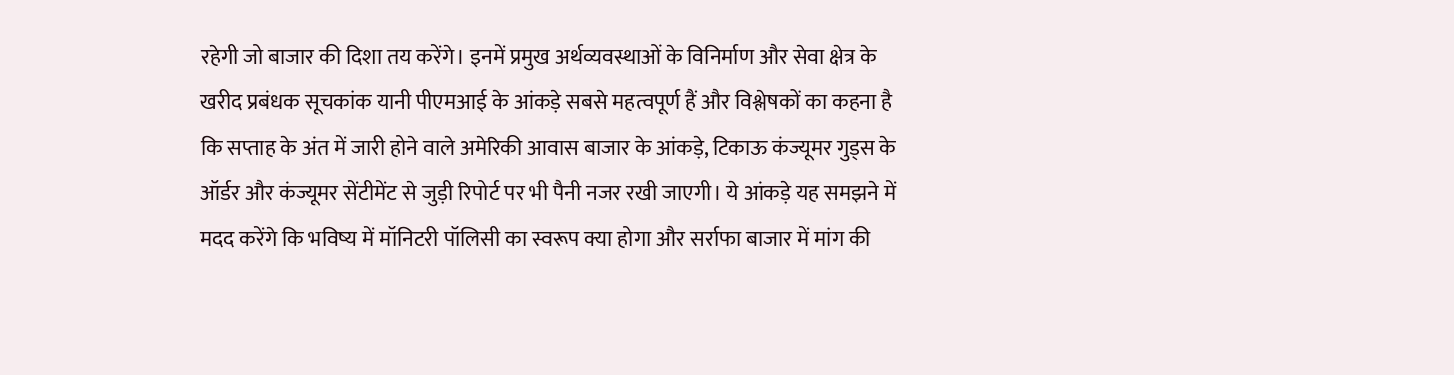रहेगी जो बाजार की दिशा तय करेंगे। इनमें प्रमुख अर्थव्यवस्थाओं के विनिर्माण और सेवा क्षेत्र के खरीद प्रबंधक सूचकांक यानी पीएमआई के आंकड़े सबसे महत्वपूर्ण हैं और विश्लेषकों का कहना है कि सप्ताह के अंत में जारी होने वाले अमेरिकी आवास बाजार के आंकड़े, टिकाऊ कंज्यूमर गुड्स के ऑर्डर और कंज्यूमर सेंटीमेंट से जुड़ी रिपोर्ट पर भी पैनी नजर रखी जाएगी। ये आंकड़े यह समझने में मदद करेंगे कि भविष्य में मॉनिटरी पॉलिसी का स्वरूप क्या होगा और सर्राफा बाजार में मांग की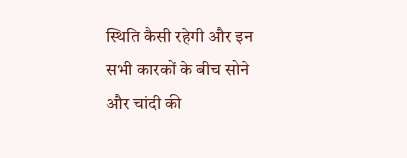स्थिति कैसी रहेगी और इन सभी कारकों के बीच सोने और चांदी की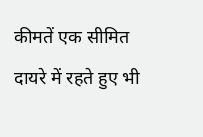कीमतें एक सीमित दायरे में रहते हुए भी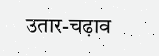उतार-चढ़ाव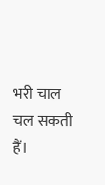भरी चाल चल सकती हैं।